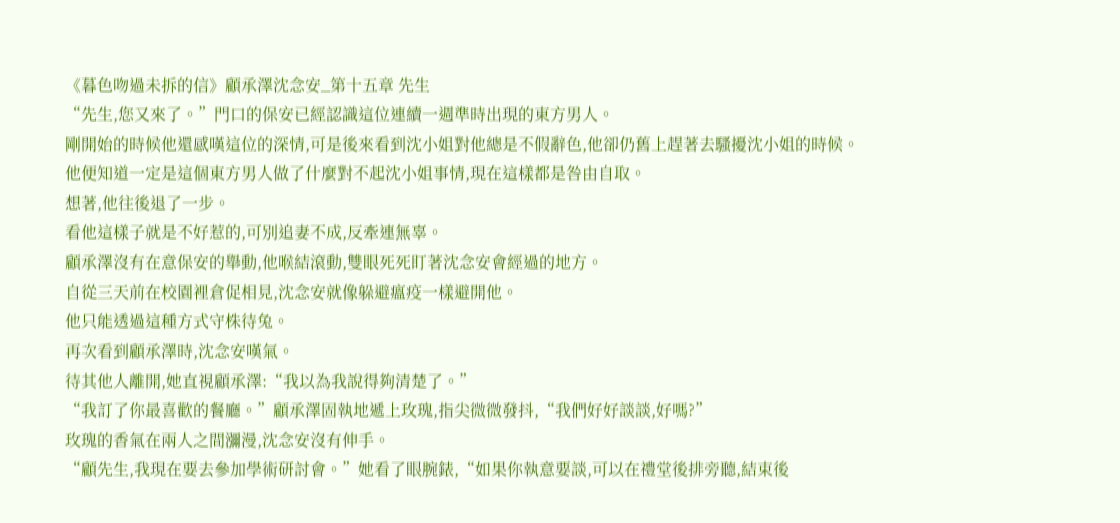《暮色吻過未拆的信》顧承澤沈念安_第十五章 先生
“先生,您又來了。”門口的保安已經認識這位連續一週準時出現的東方男人。
剛開始的時候他還感嘆這位的深情,可是後來看到沈小姐對他總是不假辭色,他卻仍舊上趕著去騷擾沈小姐的時候。
他便知道一定是這個東方男人做了什麼對不起沈小姐事情,現在這樣都是咎由自取。
想著,他往後退了一步。
看他這樣子就是不好惹的,可別追妻不成,反牽連無辜。
顧承澤沒有在意保安的舉動,他喉結滾動,雙眼死死盯著沈念安會經過的地方。
自從三天前在校園裡倉促相見,沈念安就像躲避瘟疫一樣避開他。
他只能透過這種方式守株待兔。
再次看到顧承澤時,沈念安嘆氣。
待其他人離開,她直視顧承澤:“我以為我說得夠清楚了。”
“我訂了你最喜歡的餐廳。”顧承澤固執地遞上玫瑰,指尖微微發抖,“我們好好談談,好嗎?”
玫瑰的香氣在兩人之間瀰漫,沈念安沒有伸手。
“顧先生,我現在要去參加學術研討會。”她看了眼腕錶,“如果你執意要談,可以在禮堂後排旁聽,結束後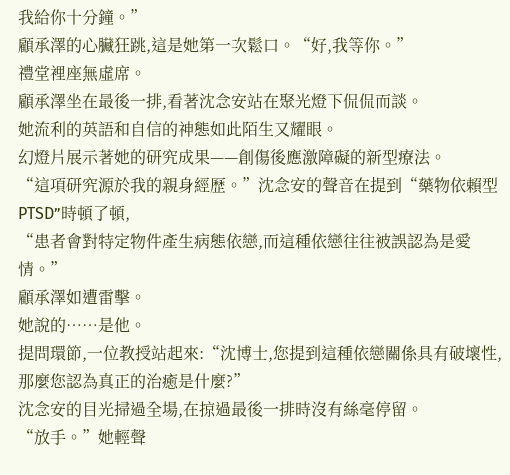我給你十分鐘。”
顧承澤的心臟狂跳,這是她第一次鬆口。“好,我等你。”
禮堂裡座無虛席。
顧承澤坐在最後一排,看著沈念安站在聚光燈下侃侃而談。
她流利的英語和自信的神態如此陌生又耀眼。
幻燈片展示著她的研究成果——創傷後應激障礙的新型療法。
“這項研究源於我的親身經歷。”沈念安的聲音在提到“藥物依賴型PTSD”時頓了頓,
“患者會對特定物件產生病態依戀,而這種依戀往往被誤認為是愛情。”
顧承澤如遭雷擊。
她說的……是他。
提問環節,一位教授站起來:“沈博士,您提到這種依戀關係具有破壞性,那麼您認為真正的治癒是什麼?”
沈念安的目光掃過全場,在掠過最後一排時沒有絲毫停留。
“放手。”她輕聲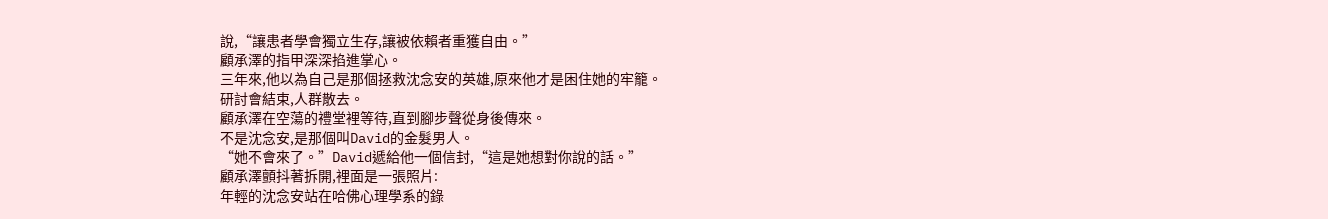說,“讓患者學會獨立生存,讓被依賴者重獲自由。”
顧承澤的指甲深深掐進掌心。
三年來,他以為自己是那個拯救沈念安的英雄,原來他才是困住她的牢籠。
研討會結束,人群散去。
顧承澤在空蕩的禮堂裡等待,直到腳步聲從身後傳來。
不是沈念安,是那個叫David的金髮男人。
“她不會來了。”David遞給他一個信封,“這是她想對你說的話。”
顧承澤顫抖著拆開,裡面是一張照片:
年輕的沈念安站在哈佛心理學系的錄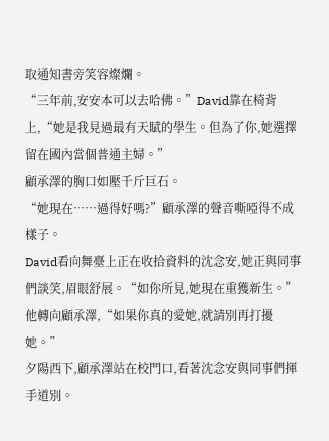取通知書旁笑容燦爛。
“三年前,安安本可以去哈佛。”David靠在椅背上,“她是我見過最有天賦的學生。但為了你,她選擇留在國內當個普通主婦。”
顧承澤的胸口如壓千斤巨石。
“她現在……過得好嗎?”顧承澤的聲音嘶啞得不成樣子。
David看向舞臺上正在收拾資料的沈念安,她正與同事們談笑,眉眼舒展。“如你所見,她現在重獲新生。”他轉向顧承澤,“如果你真的愛她,就請別再打擾她。”
夕陽西下,顧承澤站在校門口,看著沈念安與同事們揮手道別。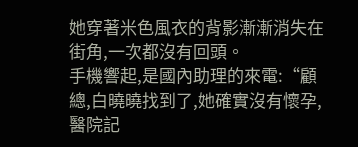她穿著米色風衣的背影漸漸消失在街角,一次都沒有回頭。
手機響起,是國內助理的來電:“顧總,白曉曉找到了,她確實沒有懷孕,醫院記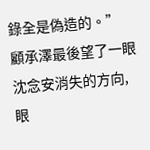錄全是偽造的。”
顧承澤最後望了一眼沈念安消失的方向,眼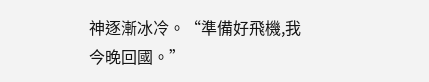神逐漸冰冷。“準備好飛機,我今晚回國。”